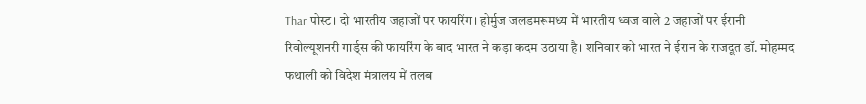Thar पोस्ट। दो भारतीय जहाजों पर फायरिंग। होर्मुज जलडमरूमध्य में भारतीय ध्वज वाले 2 जहाजों पर ईरानी रिवोल्यूशनरी गार्ड्स की फायरिंग के बाद भारत ने कड़ा कदम उठाया है। शनिवार को भारत ने ईरान के राजदूत डॉ. मोहम्मद फथाली को विदेश मंत्रालय में तलब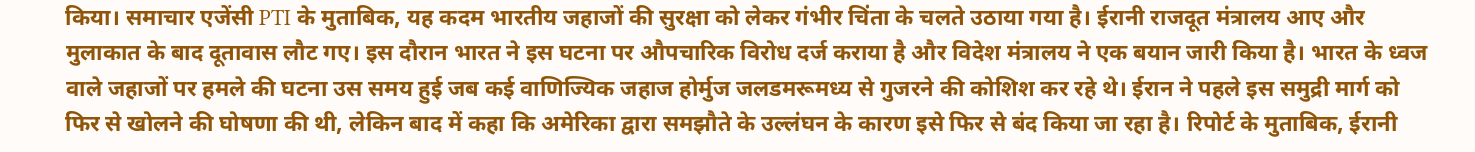किया। समाचार एजेंसी PTI के मुताबिक, यह कदम भारतीय जहाजों की सुरक्षा को लेकर गंभीर चिंता के चलते उठाया गया है। ईरानी राजदूत मंत्रालय आए और मुलाकात के बाद दूतावास लौट गए। इस दौरान भारत ने इस घटना पर औपचारिक विरोध दर्ज कराया है और विदेश मंत्रालय ने एक बयान जारी किया है। भारत के ध्वज वाले जहाजों पर हमले की घटना उस समय हुई जब कई वाणिज्यिक जहाज होर्मुज जलडमरूमध्य से गुजरने की कोशिश कर रहे थे। ईरान ने पहले इस समुद्री मार्ग को फिर से खोलने की घोषणा की थी, लेकिन बाद में कहा कि अमेरिका द्वारा समझौते के उल्लंघन के कारण इसे फिर से बंद किया जा रहा है। रिपोर्ट के मुताबिक, ईरानी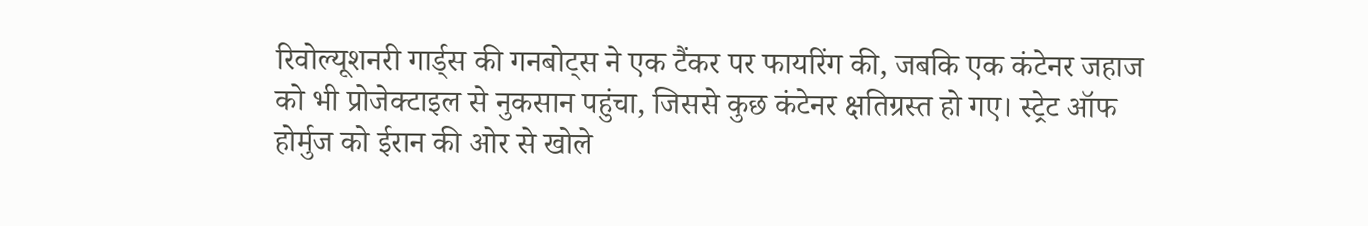रिवोल्यूशनरी गार्ड्स की गनबोट्स ने एक टैंकर पर फायरिंग की, जबकि एक कंटेनर जहाज को भी प्रोजेक्टाइल से नुकसान पहुंचा, जिससे कुछ कंटेनर क्षतिग्रस्त हो गए। स्ट्रेट ऑफ होर्मुज को ईरान की ओर से खोले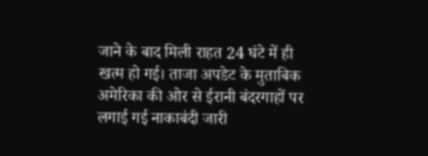जाने के बाद मिली राहत 24 घंटे में ही खत्म हो गई। ताजा अपडेट के मुताबिक अमेरिका की ओर से ईरानी बंदरगाहों पर लगाई गई नाकाबंदी जारी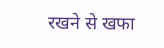रखने से खफा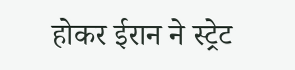होकर ईरान ने स्ट्रेट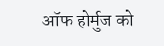ऑफ होर्मुज को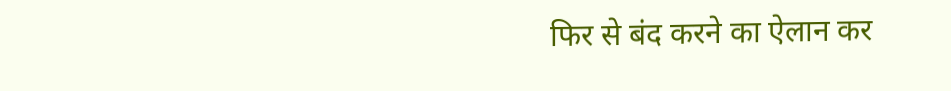फिर से बंद करने का ऐलान कर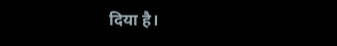दिया है।